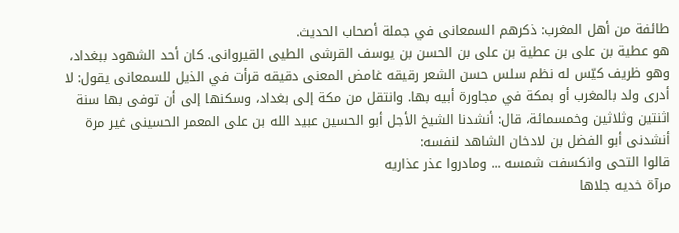طائفة من أهل المغرب: ذكرهم السمعانى في جملة أصحاب الحديث.
هو عطية بن على بن عطية بن على بن الحسن بن يوسف القرشى الطيى القيروانى. كان أحد الشهود ببغداد، وهو ظريف كيّس له نظم سلس حسن الشعر رقيقه غامض المعنى دقيقه قرأت في الذيل للسمعانى يقول: لا أدرى ولد بالمغرب أو بمكة في مجاورة أبيه بها. وانتقل من مكة إلى بغداد، وسكنها إلى أن توفى بها سنة اثنتين وثلاثين وخمسمائة، قال: أنشدنا الشيخ الأجل أبو الحسين عبيد الله بن على المعمر الحسينى غير مرة أنشدنى أبو الفضل بن لادخان الشاهد لنفسه:
قالوا التحى وانكسفت شمسه ... ومادروا عذر عذاريه
مرآة خديه جلاها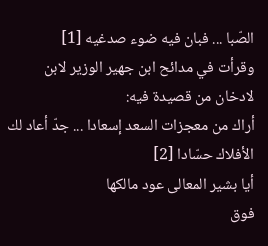الصّبا ... فبان فيه ضوء صدغيه [1]
وقرأت في مدائح ابن جهير الوزير لابن لادخان من قصيدة فيه:
أراك من معجزات السعد إسعادا ... جدّ أعاد لك الأفلاك حسّادا [2]
أيا بشير المعالى عود مالكها
فوق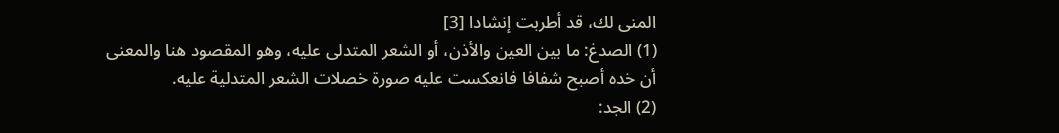المنى لك، قد أطربت إنشادا [3]
(1) الصدغ: ما بين العين والأذن، أو الشعر المتدلى عليه، وهو المقصود هنا والمعنى أن خده أصبح شفافا فانعكست عليه صورة خصلات الشعر المتدلية عليه.
(2) الجد: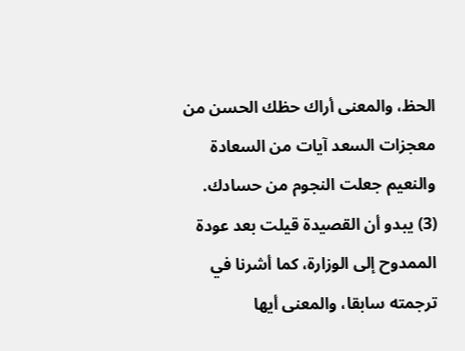الحظ، والمعنى أراك حظك الحسن من معجزات السعد آيات من السعادة والنعيم جعلت النجوم من حسادك.
(3) يبدو أن القصيدة قيلت بعد عودة الممدوح إلى الوزارة، كما أشرنا في ترجمته سابقا، والمعنى أيها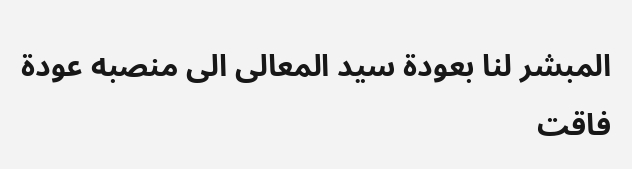المبشر لنا بعودة سيد المعالى الى منصبه عودة فاقت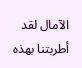الآمال لقد أطربتنا بهذه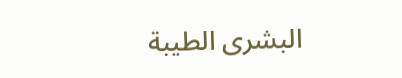البشرى الطيبة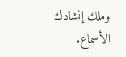وملك إنشادك الأسماع.